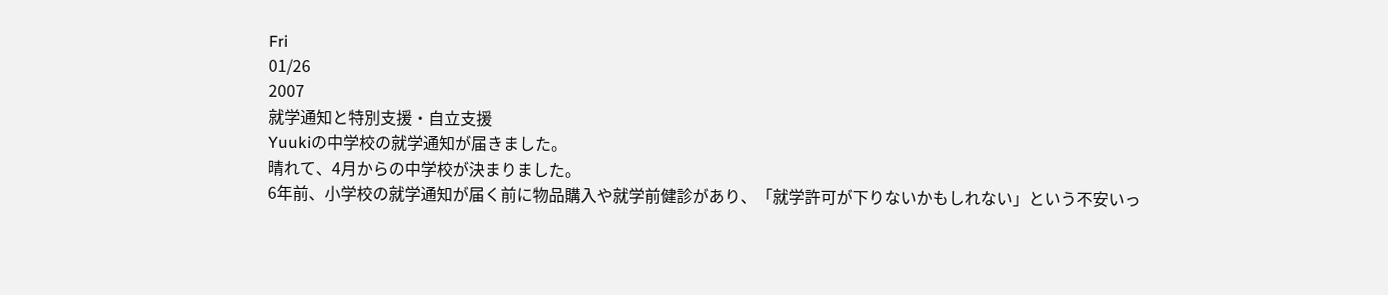Fri
01/26
2007
就学通知と特別支援・自立支援
Yuukiの中学校の就学通知が届きました。
晴れて、4月からの中学校が決まりました。
6年前、小学校の就学通知が届く前に物品購入や就学前健診があり、「就学許可が下りないかもしれない」という不安いっ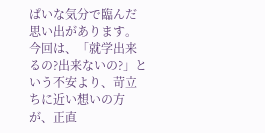ぱいな気分で臨んだ思い出があります。
今回は、「就学出来るの?出来ないの?」という不安より、苛立ちに近い想いの方が、正直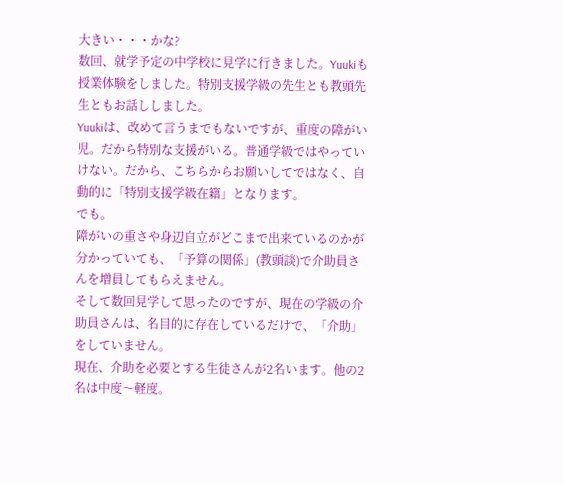大きい・・・かな?
数回、就学予定の中学校に見学に行きました。Yuukiも授業体験をしました。特別支援学級の先生とも教頭先生ともお話ししました。
Yuukiは、改めて言うまでもないですが、重度の障がい児。だから特別な支援がいる。普通学級ではやっていけない。だから、こちらからお願いしてではなく、自動的に「特別支援学級在籍」となります。
でも。
障がいの重さや身辺自立がどこまで出来ているのかが分かっていても、「予算の関係」(教頭談)で介助員さんを増員してもらえません。
そして数回見学して思ったのですが、現在の学級の介助員さんは、名目的に存在しているだけで、「介助」をしていません。
現在、介助を必要とする生徒さんが2名います。他の2名は中度〜軽度。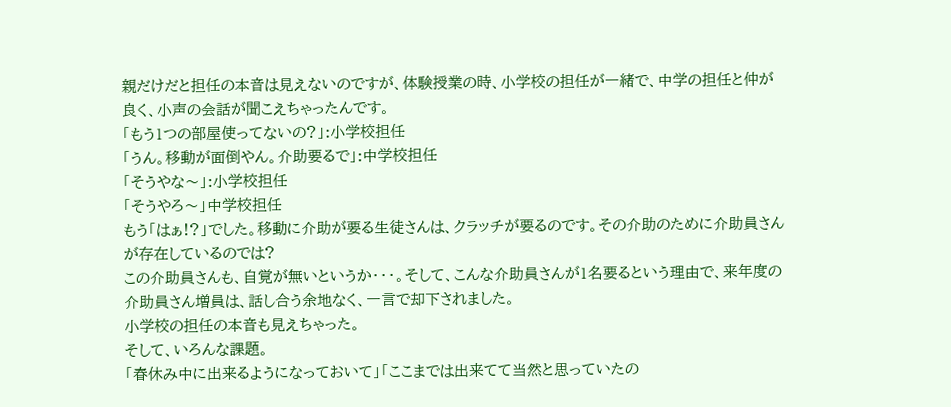親だけだと担任の本音は見えないのですが、体験授業の時、小学校の担任が一緒で、中学の担任と仲が良く、小声の会話が聞こえちゃったんです。
「もう1つの部屋使ってないの?」:小学校担任
「うん。移動が面倒やん。介助要るで」:中学校担任
「そうやな〜」:小学校担任
「そうやろ〜」中学校担任
もう「はぁ!?」でした。移動に介助が要る生徒さんは、クラッチが要るのです。その介助のために介助員さんが存在しているのでは?
この介助員さんも、自覚が無いというか・・・。そして、こんな介助員さんが1名要るという理由で、来年度の介助員さん増員は、話し合う余地なく、一言で却下されました。
小学校の担任の本音も見えちゃった。
そして、いろんな課題。
「春休み中に出来るようになっておいて」「ここまでは出来てて当然と思っていたの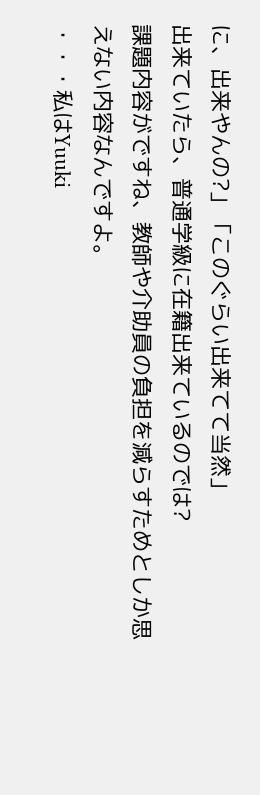に、出来やんの?」「このぐらい出来てて当然」
出来ていたら、普通学級に在籍出来ているのでは?
課題内容がですね、教師や介助員の負担を減らすためとしか思えない内容なんですよ。
・・・私はYuuki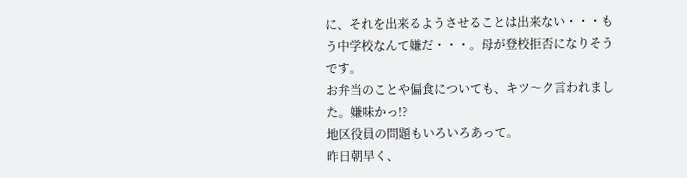に、それを出来るようさせることは出来ない・・・もう中学校なんて嫌だ・・・。母が登校拒否になりそうです。
お弁当のことや偏食についても、キツ〜ク言われました。嫌味かっ!?
地区役員の問題もいろいろあって。
昨日朝早く、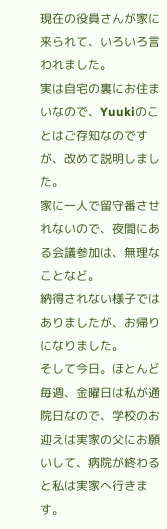現在の役員さんが家に来られて、いろいろ言われました。
実は自宅の裏にお住まいなので、Yuukiのことはご存知なのですが、改めて説明しました。
家に一人で留守番させれないので、夜間にある会議参加は、無理なことなど。
納得されない様子ではありましたが、お帰りになりました。
そして今日。ほとんど毎週、金曜日は私が通院日なので、学校のお迎えは実家の父にお願いして、病院が終わると私は実家へ行きます。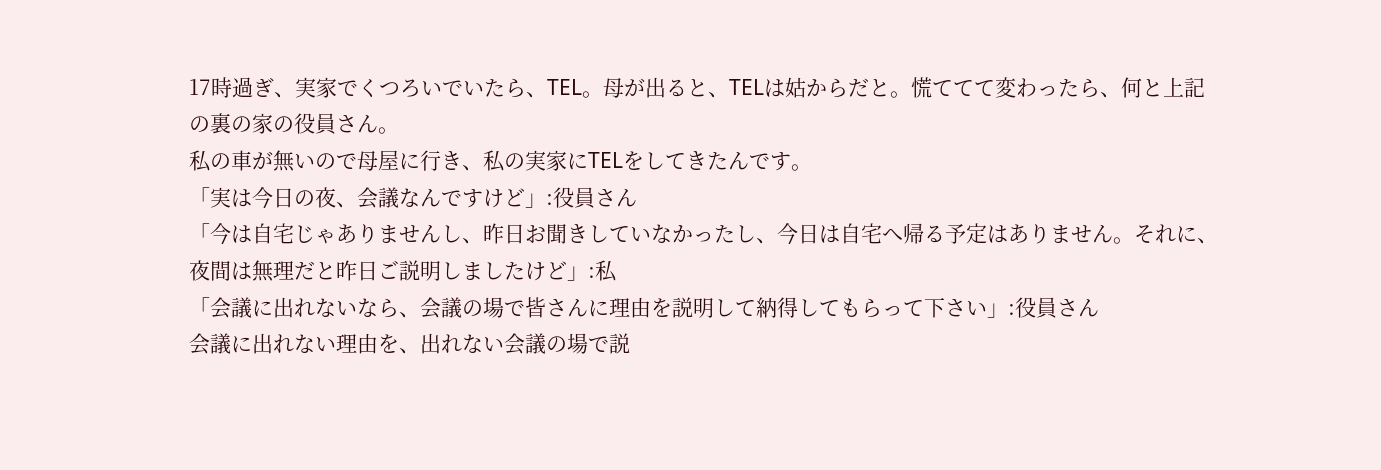17時過ぎ、実家でくつろいでいたら、TEL。母が出ると、TELは姑からだと。慌ててて変わったら、何と上記の裏の家の役員さん。
私の車が無いので母屋に行き、私の実家にTELをしてきたんです。
「実は今日の夜、会議なんですけど」:役員さん
「今は自宅じゃありませんし、昨日お聞きしていなかったし、今日は自宅へ帰る予定はありません。それに、夜間は無理だと昨日ご説明しましたけど」:私
「会議に出れないなら、会議の場で皆さんに理由を説明して納得してもらって下さい」:役員さん
会議に出れない理由を、出れない会議の場で説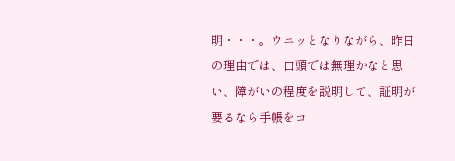明・・・。ウニッとなりながら、昨日の理由では、口頭では無理かなと思い、障がいの程度を説明して、証明が要るなら手帳をコ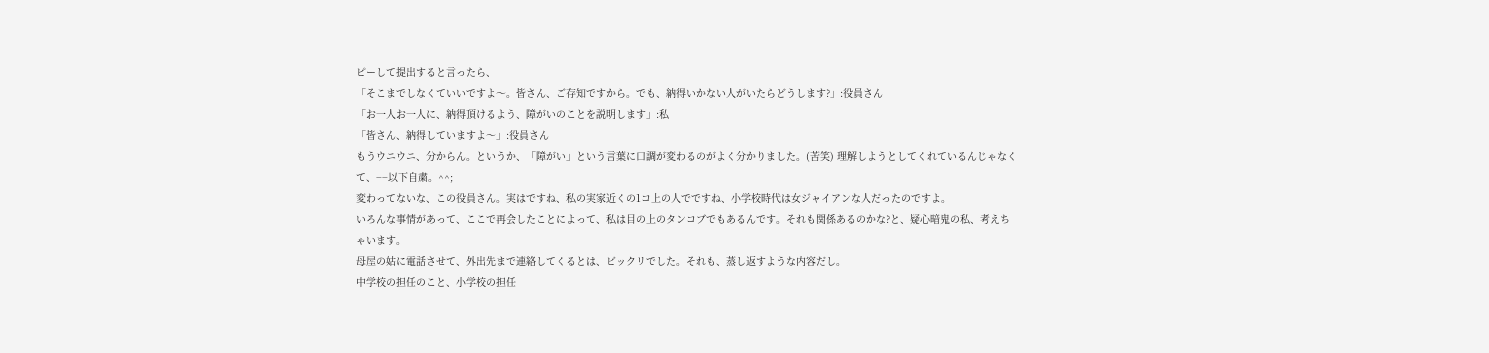ピーして提出すると言ったら、
「そこまでしなくていいですよ〜。皆さん、ご存知ですから。でも、納得いかない人がいたらどうします?」:役員さん
「お一人お一人に、納得頂けるよう、障がいのことを説明します」:私
「皆さん、納得していますよ〜」:役員さん
もうウニウニ、分からん。というか、「障がい」という言葉に口調が変わるのがよく分かりました。(苦笑) 理解しようとしてくれているんじゃなくて、−−以下自粛。^^;
変わってないな、この役員さん。実はですね、私の実家近くの1コ上の人でですね、小学校時代は女ジャイアンな人だったのですよ。
いろんな事情があって、ここで再会したことによって、私は目の上のタンコブでもあるんです。それも関係あるのかな?と、疑心暗鬼の私、考えちゃいます。
母屋の姑に電話させて、外出先まで連絡してくるとは、ビックリでした。それも、蒸し返すような内容だし。
中学校の担任のこと、小学校の担任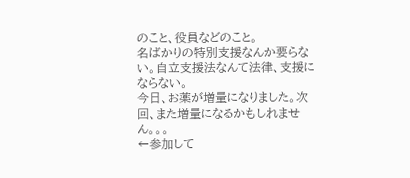のこと、役員などのこと。
名ばかりの特別支援なんか要らない。自立支援法なんて法律、支援にならない。
今日、お薬が増量になりました。次回、また増量になるかもしれません。。。
←参加して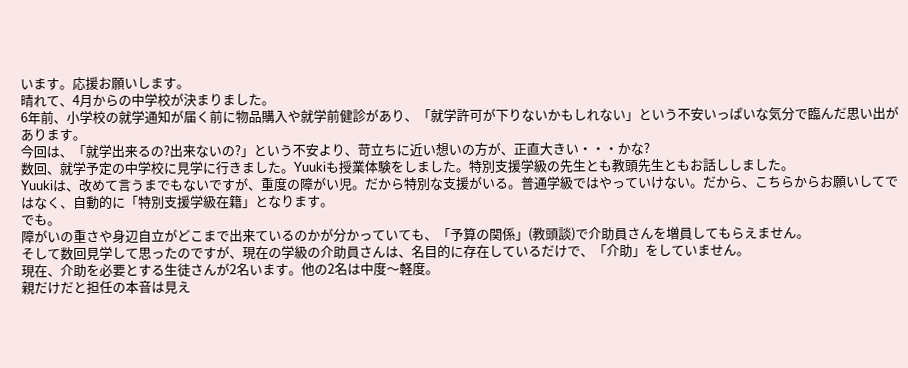います。応援お願いします。
晴れて、4月からの中学校が決まりました。
6年前、小学校の就学通知が届く前に物品購入や就学前健診があり、「就学許可が下りないかもしれない」という不安いっぱいな気分で臨んだ思い出があります。
今回は、「就学出来るの?出来ないの?」という不安より、苛立ちに近い想いの方が、正直大きい・・・かな?
数回、就学予定の中学校に見学に行きました。Yuukiも授業体験をしました。特別支援学級の先生とも教頭先生ともお話ししました。
Yuukiは、改めて言うまでもないですが、重度の障がい児。だから特別な支援がいる。普通学級ではやっていけない。だから、こちらからお願いしてではなく、自動的に「特別支援学級在籍」となります。
でも。
障がいの重さや身辺自立がどこまで出来ているのかが分かっていても、「予算の関係」(教頭談)で介助員さんを増員してもらえません。
そして数回見学して思ったのですが、現在の学級の介助員さんは、名目的に存在しているだけで、「介助」をしていません。
現在、介助を必要とする生徒さんが2名います。他の2名は中度〜軽度。
親だけだと担任の本音は見え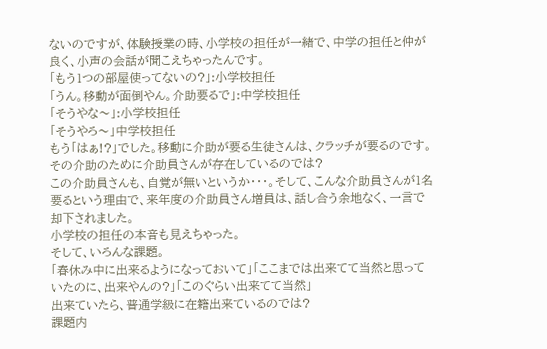ないのですが、体験授業の時、小学校の担任が一緒で、中学の担任と仲が良く、小声の会話が聞こえちゃったんです。
「もう1つの部屋使ってないの?」:小学校担任
「うん。移動が面倒やん。介助要るで」:中学校担任
「そうやな〜」:小学校担任
「そうやろ〜」中学校担任
もう「はぁ!?」でした。移動に介助が要る生徒さんは、クラッチが要るのです。その介助のために介助員さんが存在しているのでは?
この介助員さんも、自覚が無いというか・・・。そして、こんな介助員さんが1名要るという理由で、来年度の介助員さん増員は、話し合う余地なく、一言で却下されました。
小学校の担任の本音も見えちゃった。
そして、いろんな課題。
「春休み中に出来るようになっておいて」「ここまでは出来てて当然と思っていたのに、出来やんの?」「このぐらい出来てて当然」
出来ていたら、普通学級に在籍出来ているのでは?
課題内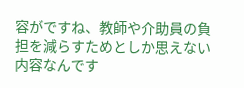容がですね、教師や介助員の負担を減らすためとしか思えない内容なんです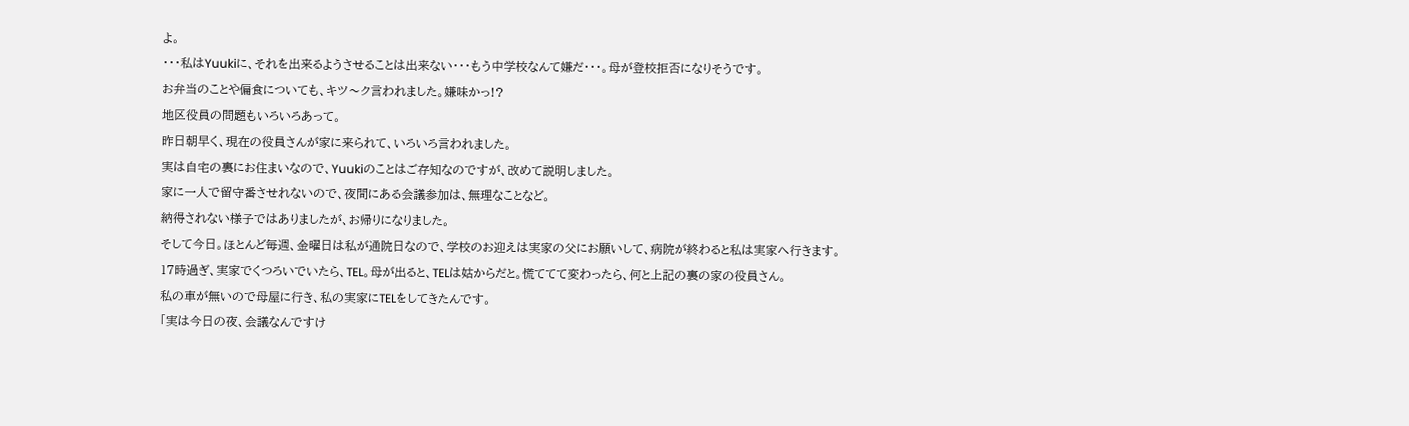よ。
・・・私はYuukiに、それを出来るようさせることは出来ない・・・もう中学校なんて嫌だ・・・。母が登校拒否になりそうです。
お弁当のことや偏食についても、キツ〜ク言われました。嫌味かっ!?
地区役員の問題もいろいろあって。
昨日朝早く、現在の役員さんが家に来られて、いろいろ言われました。
実は自宅の裏にお住まいなので、Yuukiのことはご存知なのですが、改めて説明しました。
家に一人で留守番させれないので、夜間にある会議参加は、無理なことなど。
納得されない様子ではありましたが、お帰りになりました。
そして今日。ほとんど毎週、金曜日は私が通院日なので、学校のお迎えは実家の父にお願いして、病院が終わると私は実家へ行きます。
17時過ぎ、実家でくつろいでいたら、TEL。母が出ると、TELは姑からだと。慌ててて変わったら、何と上記の裏の家の役員さん。
私の車が無いので母屋に行き、私の実家にTELをしてきたんです。
「実は今日の夜、会議なんですけ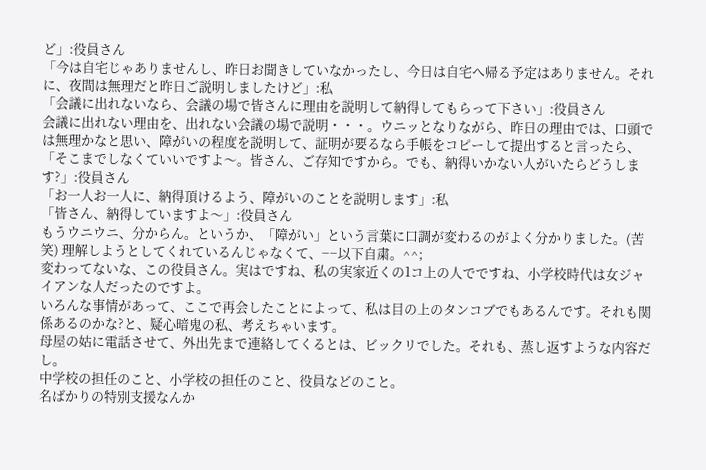ど」:役員さん
「今は自宅じゃありませんし、昨日お聞きしていなかったし、今日は自宅へ帰る予定はありません。それに、夜間は無理だと昨日ご説明しましたけど」:私
「会議に出れないなら、会議の場で皆さんに理由を説明して納得してもらって下さい」:役員さん
会議に出れない理由を、出れない会議の場で説明・・・。ウニッとなりながら、昨日の理由では、口頭では無理かなと思い、障がいの程度を説明して、証明が要るなら手帳をコピーして提出すると言ったら、
「そこまでしなくていいですよ〜。皆さん、ご存知ですから。でも、納得いかない人がいたらどうします?」:役員さん
「お一人お一人に、納得頂けるよう、障がいのことを説明します」:私
「皆さん、納得していますよ〜」:役員さん
もうウニウニ、分からん。というか、「障がい」という言葉に口調が変わるのがよく分かりました。(苦笑) 理解しようとしてくれているんじゃなくて、−−以下自粛。^^;
変わってないな、この役員さん。実はですね、私の実家近くの1コ上の人でですね、小学校時代は女ジャイアンな人だったのですよ。
いろんな事情があって、ここで再会したことによって、私は目の上のタンコブでもあるんです。それも関係あるのかな?と、疑心暗鬼の私、考えちゃいます。
母屋の姑に電話させて、外出先まで連絡してくるとは、ビックリでした。それも、蒸し返すような内容だし。
中学校の担任のこと、小学校の担任のこと、役員などのこと。
名ばかりの特別支援なんか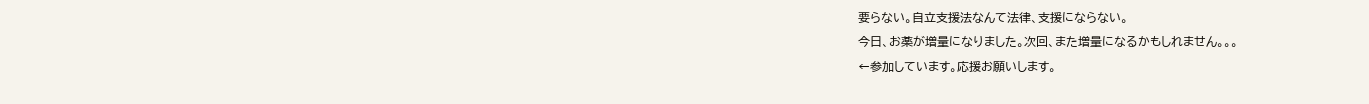要らない。自立支援法なんて法律、支援にならない。
今日、お薬が増量になりました。次回、また増量になるかもしれません。。。
←参加しています。応援お願いします。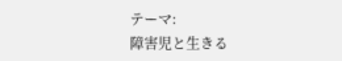テーマ:
障害児と生きる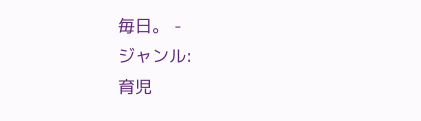毎日。 -
ジャンル:
育児